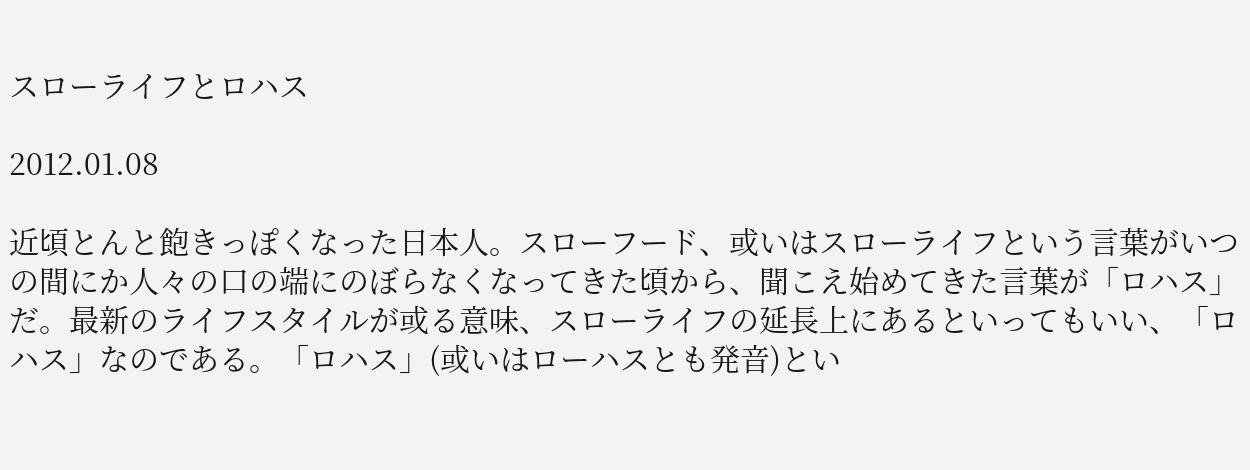スローライフとロハス

2012.01.08

近頃とんと飽きっぽくなった日本人。スローフード、或いはスローライフという言葉がいつの間にか人々の口の端にのぼらなくなってきた頃から、聞こえ始めてきた言葉が「ロハス」だ。最新のライフスタイルが或る意味、スローライフの延長上にあるといってもいい、「ロハス」なのである。「ロハス」(或いはローハスとも発音)とい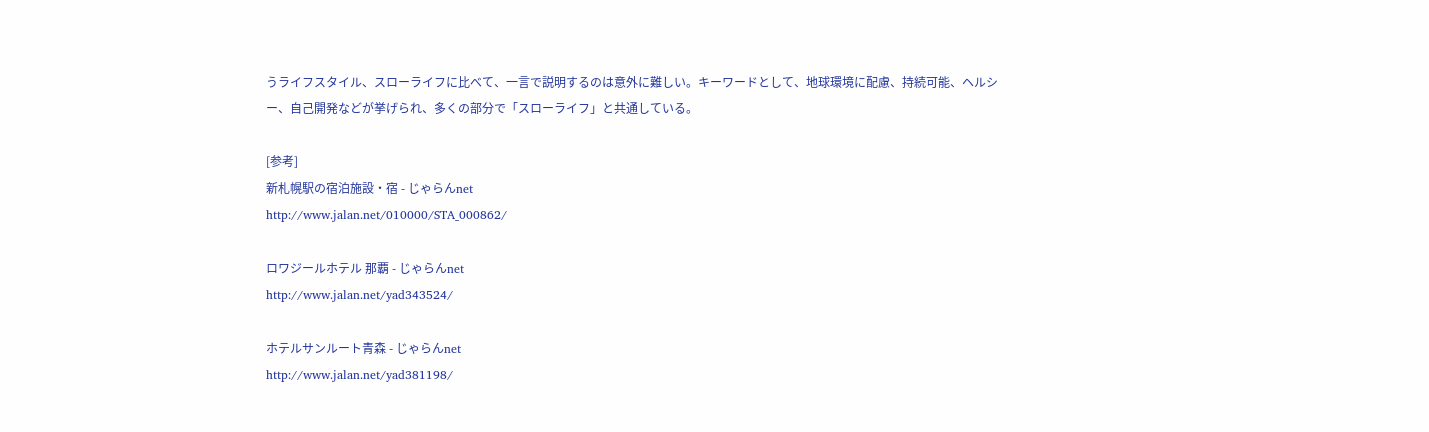うライフスタイル、スローライフに比べて、一言で説明するのは意外に難しい。キーワードとして、地球環境に配慮、持続可能、ヘルシー、自己開発などが挙げられ、多くの部分で「スローライフ」と共通している。

[参考]
新札幌駅の宿泊施設・宿 - じゃらんnet
http://www.jalan.net/010000/STA_000862/

ロワジールホテル 那覇 - じゃらんnet
http://www.jalan.net/yad343524/

ホテルサンルート青森 - じゃらんnet
http://www.jalan.net/yad381198/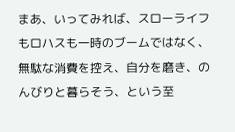まあ、いってみれば、スローライフもロハスも一時のブームではなく、無駄な消費を控え、自分を磨き、のんびりと暮らそう、という至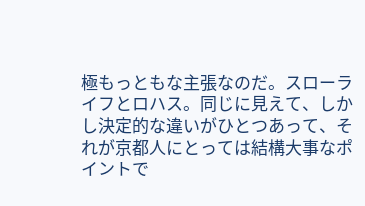極もっともな主張なのだ。スローライフとロハス。同じに見えて、しかし決定的な違いがひとつあって、それが京都人にとっては結構大事なポイントで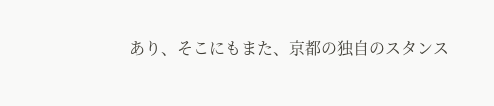あり、そこにもまた、京都の独自のスタンス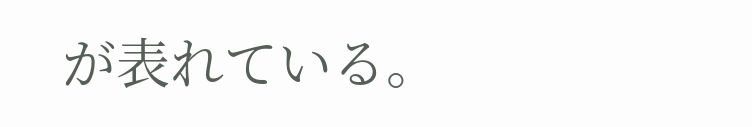が表れている。